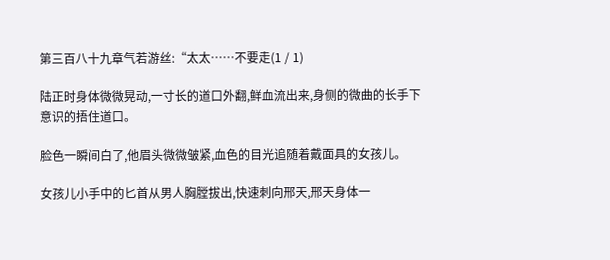第三百八十九章气若游丝:“太太……不要走(1 / 1)

陆正时身体微微晃动,一寸长的道口外翻,鲜血流出来,身侧的微曲的长手下意识的捂住道口。

脸色一瞬间白了,他眉头微微皱紧,血色的目光追随着戴面具的女孩儿。

女孩儿小手中的匕首从男人胸膛拔出,快速刺向邢天,邢天身体一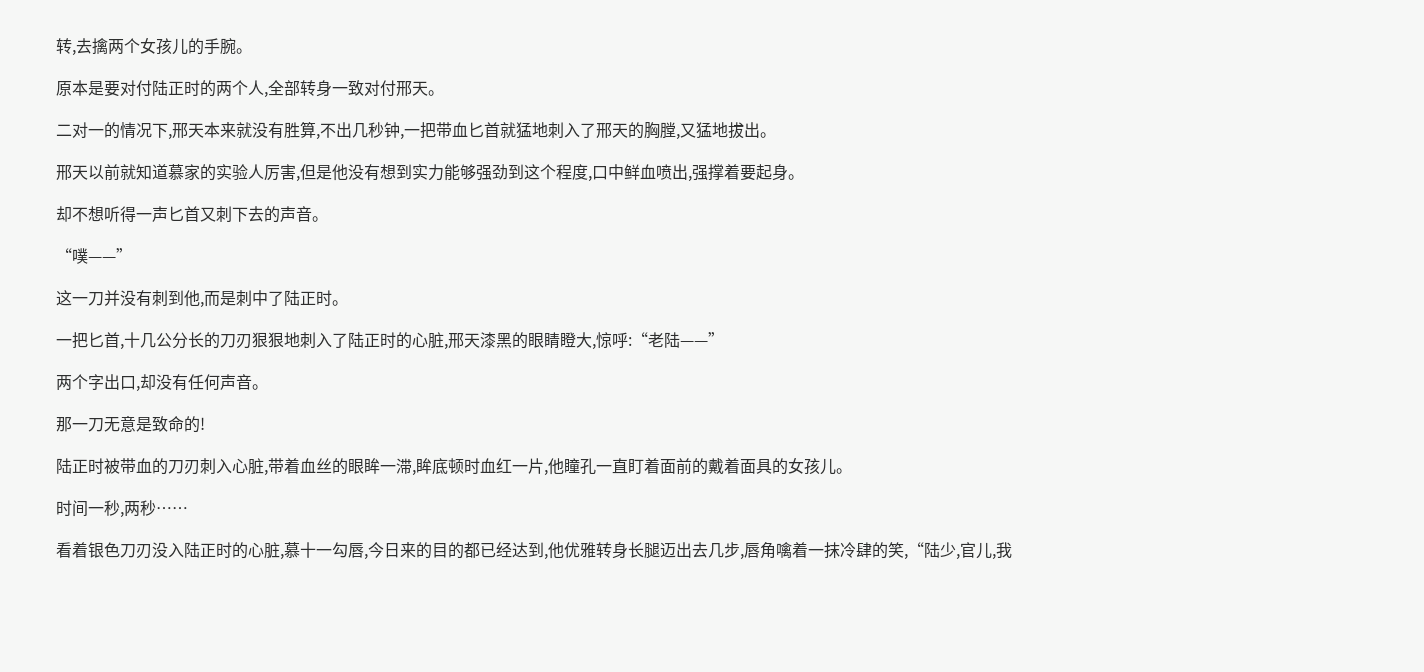转,去擒两个女孩儿的手腕。

原本是要对付陆正时的两个人,全部转身一致对付邢天。

二对一的情况下,邢天本来就没有胜算,不出几秒钟,一把带血匕首就猛地刺入了邢天的胸膛,又猛地拔出。

邢天以前就知道慕家的实验人厉害,但是他没有想到实力能够强劲到这个程度,口中鲜血喷出,强撑着要起身。

却不想听得一声匕首又刺下去的声音。

“噗——”

这一刀并没有刺到他,而是刺中了陆正时。

一把匕首,十几公分长的刀刃狠狠地刺入了陆正时的心脏,邢天漆黑的眼睛瞪大,惊呼:“老陆——”

两个字出口,却没有任何声音。

那一刀无意是致命的!

陆正时被带血的刀刃刺入心脏,带着血丝的眼眸一滞,眸底顿时血红一片,他瞳孔一直盯着面前的戴着面具的女孩儿。

时间一秒,两秒……

看着银色刀刃没入陆正时的心脏,慕十一勾唇,今日来的目的都已经达到,他优雅转身长腿迈出去几步,唇角噙着一抹冷肆的笑,“陆少,官儿,我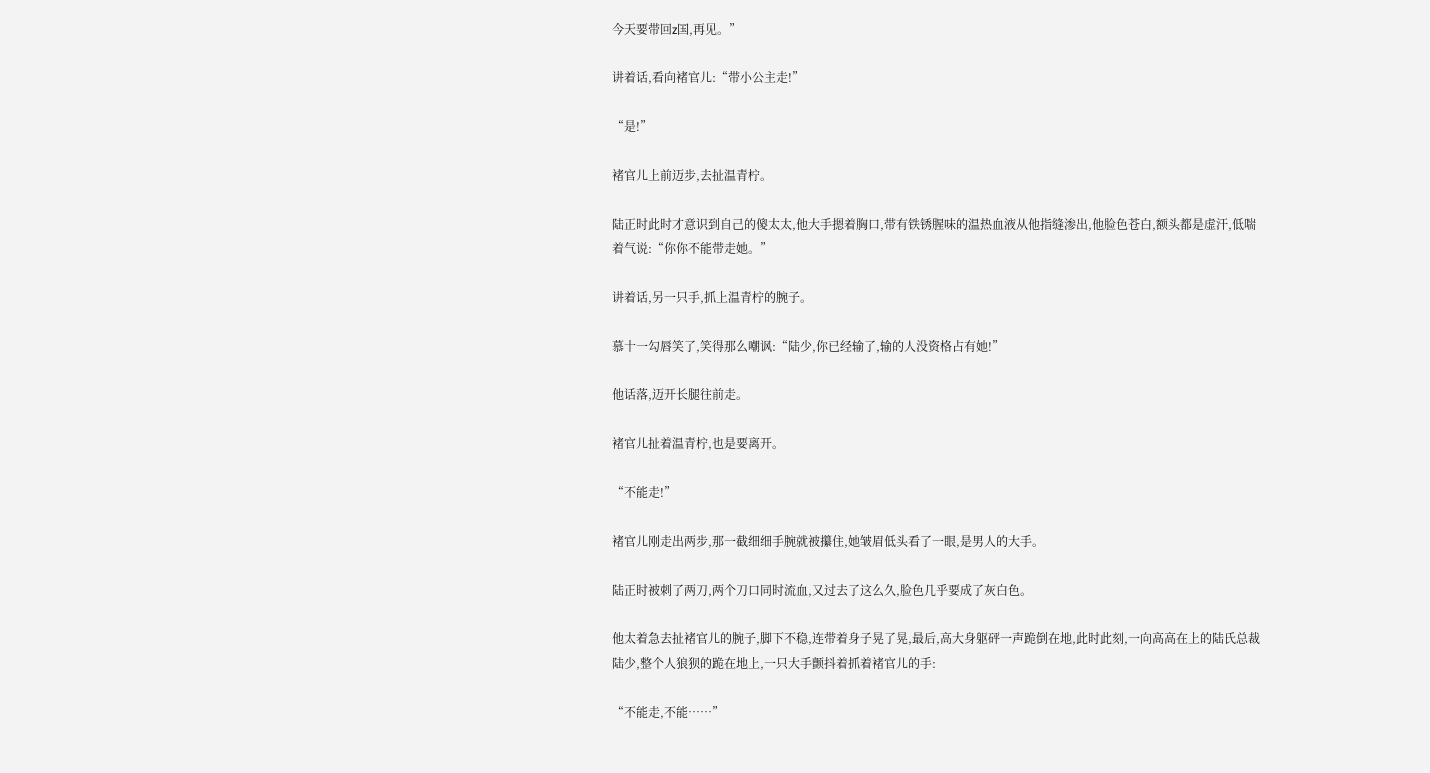今天要带回z国,再见。”

讲着话,看向褚官儿:“带小公主走!”

“是!”

褚官儿上前迈步,去扯温青柠。

陆正时此时才意识到自己的傻太太,他大手摁着胸口,带有铁锈腥味的温热血液从他指缝渗出,他脸色苍白,额头都是虚汗,低喘着气说:“你你不能带走她。”

讲着话,另一只手,抓上温青柠的腕子。

慕十一勾唇笑了,笑得那么嘲讽:“陆少,你已经输了,输的人没资格占有她!”

他话落,迈开长腿往前走。

褚官儿扯着温青柠,也是要离开。

“不能走!”

褚官儿刚走出两步,那一截细细手腕就被攥住,她皱眉低头看了一眼,是男人的大手。

陆正时被刺了两刀,两个刀口同时流血,又过去了这么久,脸色几乎要成了灰白色。

他太着急去扯褚官儿的腕子,脚下不稳,连带着身子晃了晃,最后,高大身躯砰一声跪倒在地,此时此刻,一向高高在上的陆氏总裁陆少,整个人狼狈的跪在地上,一只大手颤抖着抓着褚官儿的手:

“不能走,不能……”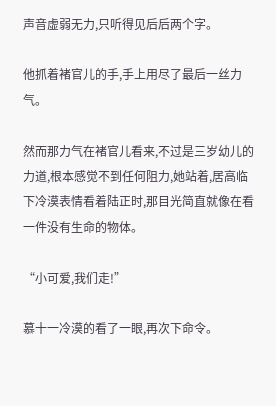声音虚弱无力,只听得见后后两个字。

他抓着褚官儿的手,手上用尽了最后一丝力气。

然而那力气在褚官儿看来,不过是三岁幼儿的力道,根本感觉不到任何阻力,她站着,居高临下冷漠表情看着陆正时,那目光简直就像在看一件没有生命的物体。

“小可爱,我们走!”

慕十一冷漠的看了一眼,再次下命令。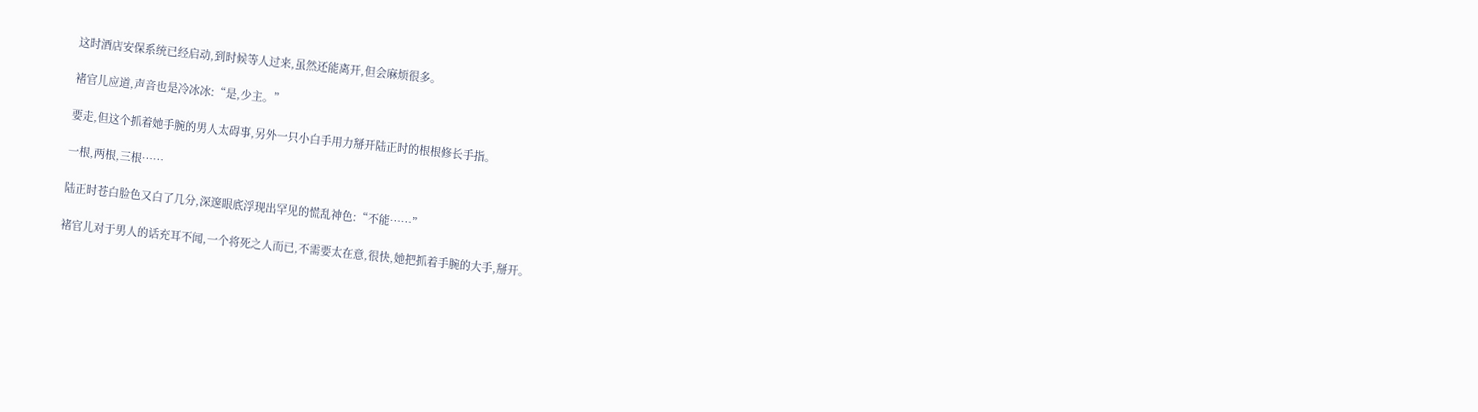这时酒店安保系统已经启动,到时候等人过来,虽然还能离开,但会麻烦很多。

褚官儿应道,声音也是冷冰冰:“是,少主。”

要走,但这个抓着她手腕的男人太碍事,另外一只小白手用力掰开陆正时的根根修长手指。

一根,两根,三根……

陆正时苍白脸色又白了几分,深邃眼底浮现出罕见的慌乱神色:“不能……”

褚官儿对于男人的话充耳不闻,一个将死之人而已,不需要太在意,很快,她把抓着手腕的大手,掰开。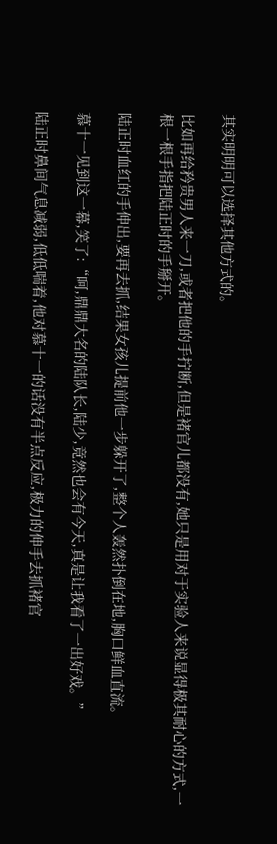其实明明可以选择其他方式的。

比如再给矜贵男人来一刀,或者把他的手拧断,但是褚官儿都没有,她只是用对于实验人来说显得极其耐心的方式,一根一根手指把陆正时的手掰开。

陆正时血红的手伸出,要再去抓,结果女孩儿提前他一步躲开了,整个人轰然扑倒在地,胸口鲜血直流。

慕十一见到这一幕,笑了:“呵,鼎鼎大名的陆队长,陆少,竟然也会有今天,真是让我看了一出好戏。”

陆正时鼻间气息减弱,低低喘着,他对慕十一的话没有半点反应,极力的伸手去抓褚官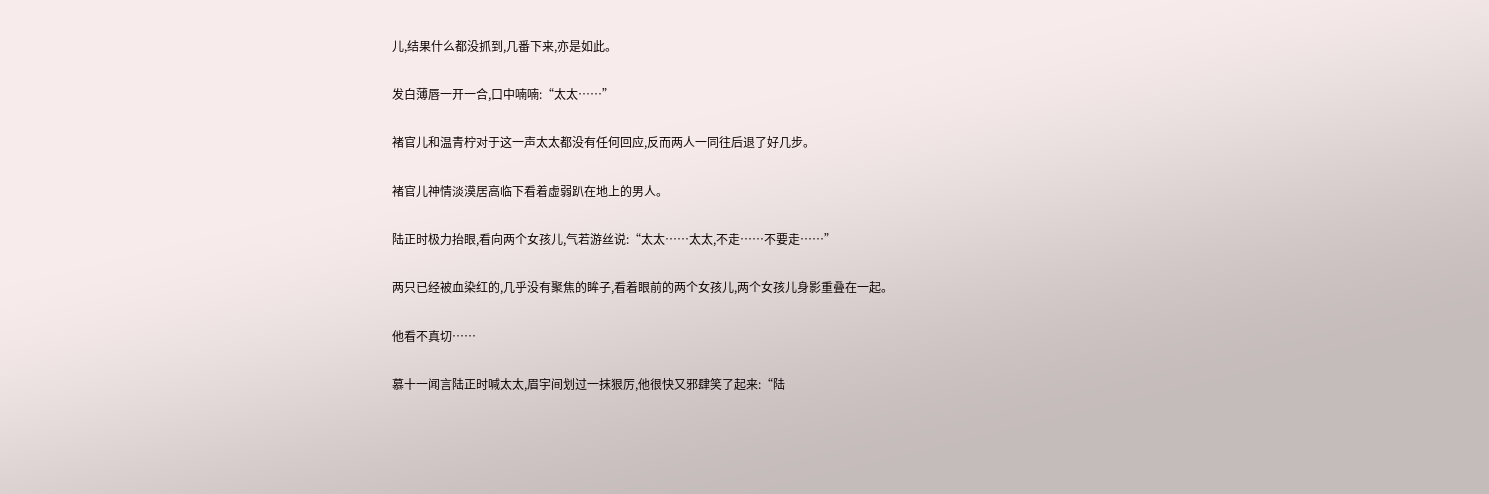儿,结果什么都没抓到,几番下来,亦是如此。

发白薄唇一开一合,口中喃喃:“太太……”

褚官儿和温青柠对于这一声太太都没有任何回应,反而两人一同往后退了好几步。

褚官儿神情淡漠居高临下看着虚弱趴在地上的男人。

陆正时极力抬眼,看向两个女孩儿,气若游丝说:“太太……太太,不走……不要走……”

两只已经被血染红的,几乎没有聚焦的眸子,看着眼前的两个女孩儿,两个女孩儿身影重叠在一起。

他看不真切……

慕十一闻言陆正时喊太太,眉宇间划过一抹狠厉,他很快又邪肆笑了起来:“陆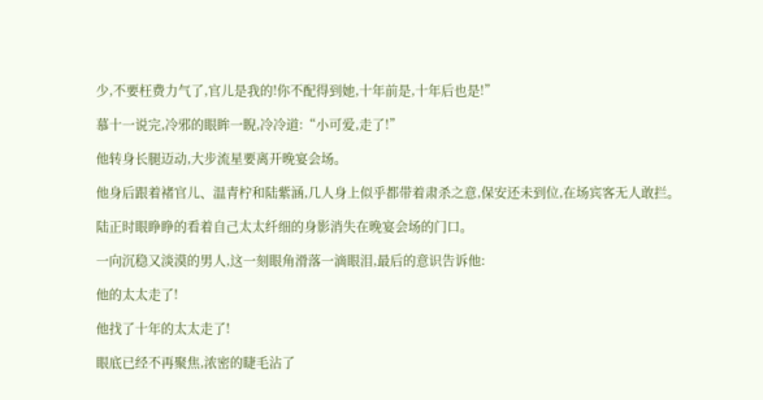少,不要枉费力气了,官儿是我的!你不配得到她,十年前是,十年后也是!”

慕十一说完,冷邪的眼眸一睨,冷冷道:“小可爱,走了!”

他转身长腿迈动,大步流星要离开晚宴会场。

他身后跟着褚官儿、温青柠和陆紫涵,几人身上似乎都带着肃杀之意,保安还未到位,在场宾客无人敢拦。

陆正时眼睁睁的看着自己太太纤细的身影消失在晚宴会场的门口。

一向沉稳又淡漠的男人,这一刻眼角滑落一滴眼泪,最后的意识告诉他:

他的太太走了!

他找了十年的太太走了!

眼底已经不再聚焦,浓密的睫毛沾了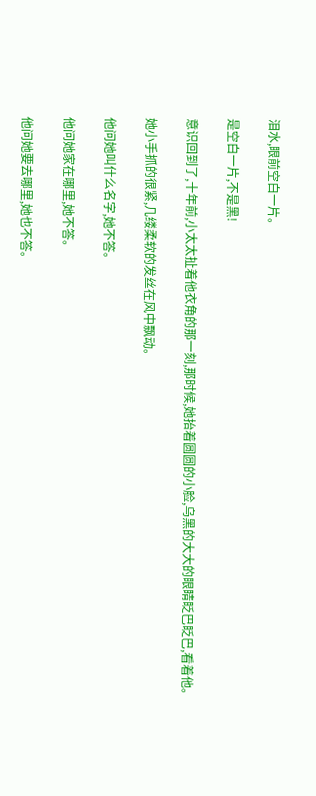泪水,眼前空白一片。

是空白一片,不是黑!

意识回到了,十年前,小太太扯着他衣角的那一刻,那时候,她抬着圆圆的小脸,乌黑的大大的眼睛眨巴眨巴,看着他。

她小手抓的很紧,几缕柔软的发丝在风中飘动。

他问她叫什么名字,她不答。

他问她家在哪里,她不答。

他问她要去哪里,她也不答。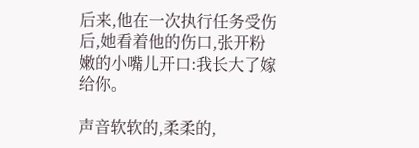后来,他在一次执行任务受伤后,她看着他的伤口,张开粉嫩的小嘴儿开口:我长大了嫁给你。

声音软软的,柔柔的,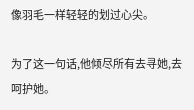像羽毛一样轻轻的划过心尖。

为了这一句话,他倾尽所有去寻她,去呵护她。